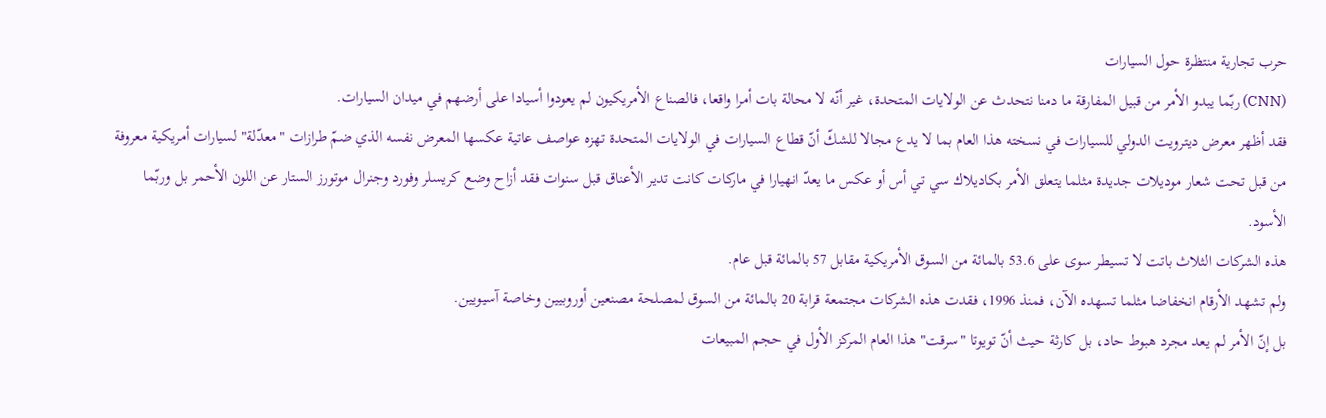حرب تجارية منتظرة حول السيارات
(CNN) ربّما يبدو الأمر من قبيل المفارقة ما دمنا نتحدث عن الولايات المتحدة، غير أنّه لا محالة بات أمرا واقعا، فالصناع الأمريكيون لم يعودوا أسيادا على أرضهم في ميدان السيارات.
فقد أظهر معرض ديترويت الدولي للسيارات في نسخته هذا العام بما لا يدع مجالا للشكّ أنّ قطاع السيارات في الولايات المتحدة تهزه عواصف عاتية عكسها المعرض نفسه الذي ضمّ طرازات "معدّلة" لسيارات أمريكية معروفة من قبل تحت شعار موديلات جديدة مثلما يتعلق الأمر بكاديلاك سي تي أس أو عكس ما يعدّ انهيارا في ماركات كانت تدير الأعناق قبل سنوات فقد أزاح وضع كريسلر وفورد وجنرال موتورز الستار عن اللون الأحمر بل وربّما الأسود.
هذه الشركات الثلاث باتت لا تسيطر سوى على 53.6 بالمائة من السوق الأمريكية مقابل 57 بالمائة قبل عام.
ولم تشهد الأرقام انخفاضا مثلما تسهده الآن، فمنذ 1996، فقدت هذه الشركات مجتمعة قرابة 20 بالمائة من السوق لمصلحة مصنعين أوروبيين وخاصة آسيويين.
بل إنّ الأمر لم يعد مجرد هبوط حاد، بل كارثة حيث أنّ تويوتا "سرقت" هذا العام المركز الأول في حجم المبيعات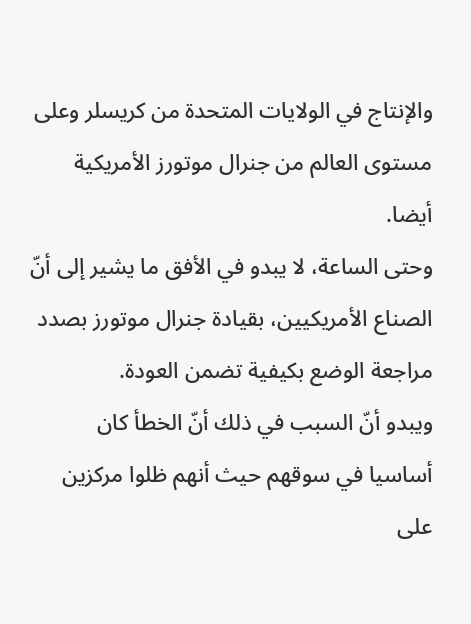والإنتاج في الولايات المتحدة من كريسلر وعلى مستوى العالم من جنرال موتورز الأمريكية أيضا.
وحتى الساعة، لا يبدو في الأفق ما يشير إلى أنّ الصناع الأمريكيين، بقيادة جنرال موتورز بصدد مراجعة الوضع بكيفية تضمن العودة.
ويبدو أنّ السبب في ذلك أنّ الخطأ كان أساسيا في سوقهم حيث أنهم ظلوا مركزين على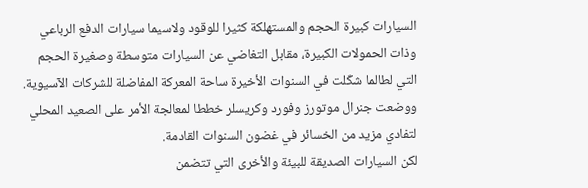السيارات كبيرة الحجم والمستهلكة كثيرا للوقود ولاسيما سيارات الدفع الرباعي وذات الحمولات الكبيرة، مقابل التغاضي عن السيارات متوسطة وصغيرة الحجم التي لطالما شكّلت في السنوات الأخيرة ساحة المعركة المفاضلة للشركات الآسيوية.
ووضعت جنرال موتورز وفورد وكريسلر خططا لمعالجة الأمر على الصعيد المحلي لتفادي مزيد من الخسائر في غضون السنوات القادمة.
لكن السيارات الصديقة للبيئة والأخرى التي تتضمن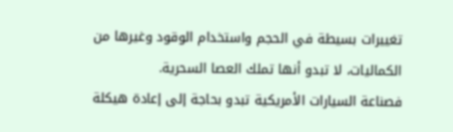تغييرات بسيطة في الحجم واستخدام الوقود وغيرها من الكماليات، لا تبدو أنها تملك العصا السحرية.
فصناعة السيارات الأمريكية تبدو بحاجة إلى إعادة هيكلة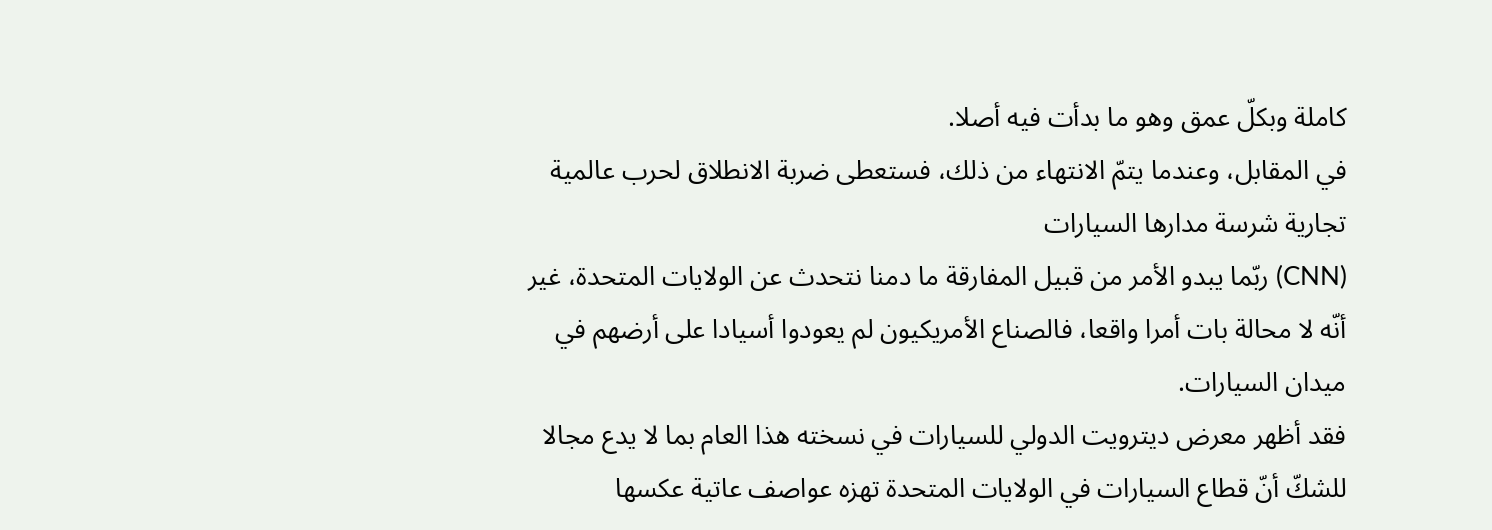كاملة وبكلّ عمق وهو ما بدأت فيه أصلا.
في المقابل، وعندما يتمّ الانتهاء من ذلك، فستعطى ضربة الانطلاق لحرب عالمية تجارية شرسة مدارها السيارات
(CNN) ربّما يبدو الأمر من قبيل المفارقة ما دمنا نتحدث عن الولايات المتحدة، غير أنّه لا محالة بات أمرا واقعا، فالصناع الأمريكيون لم يعودوا أسيادا على أرضهم في ميدان السيارات.
فقد أظهر معرض ديترويت الدولي للسيارات في نسخته هذا العام بما لا يدع مجالا للشكّ أنّ قطاع السيارات في الولايات المتحدة تهزه عواصف عاتية عكسها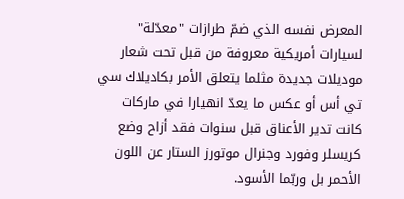المعرض نفسه الذي ضمّ طرازات "معدّلة" لسيارات أمريكية معروفة من قبل تحت شعار موديلات جديدة مثلما يتعلق الأمر بكاديلاك سي تي أس أو عكس ما يعدّ انهيارا في ماركات كانت تدير الأعناق قبل سنوات فقد أزاح وضع كريسلر وفورد وجنرال موتورز الستار عن اللون الأحمر بل وربّما الأسود.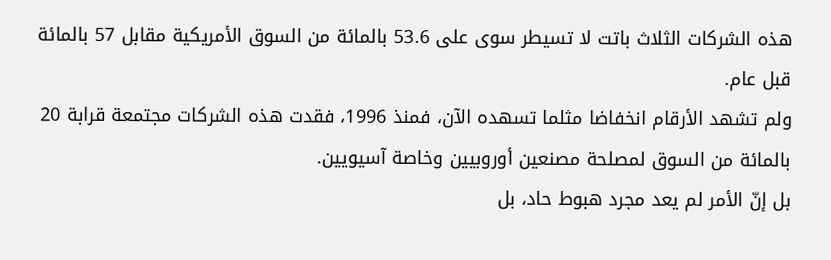هذه الشركات الثلاث باتت لا تسيطر سوى على 53.6 بالمائة من السوق الأمريكية مقابل 57 بالمائة قبل عام.
ولم تشهد الأرقام انخفاضا مثلما تسهده الآن، فمنذ 1996، فقدت هذه الشركات مجتمعة قرابة 20 بالمائة من السوق لمصلحة مصنعين أوروبيين وخاصة آسيويين.
بل إنّ الأمر لم يعد مجرد هبوط حاد، بل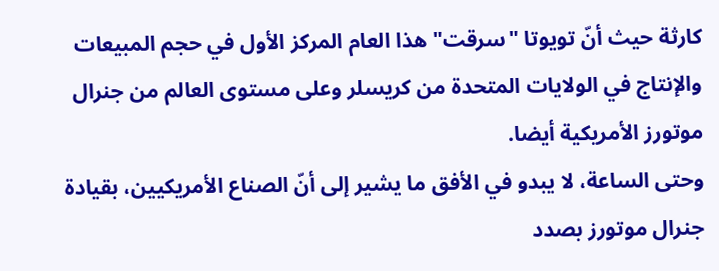كارثة حيث أنّ تويوتا "سرقت" هذا العام المركز الأول في حجم المبيعات والإنتاج في الولايات المتحدة من كريسلر وعلى مستوى العالم من جنرال موتورز الأمريكية أيضا.
وحتى الساعة، لا يبدو في الأفق ما يشير إلى أنّ الصناع الأمريكيين، بقيادة جنرال موتورز بصدد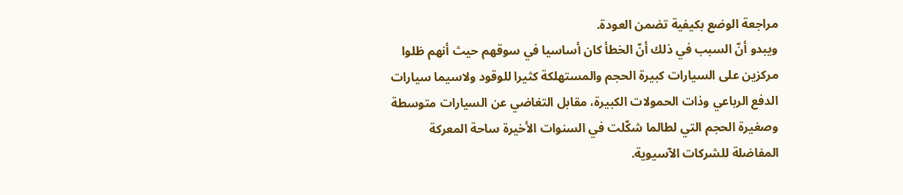مراجعة الوضع بكيفية تضمن العودة.
ويبدو أنّ السبب في ذلك أنّ الخطأ كان أساسيا في سوقهم حيث أنهم ظلوا مركزين على السيارات كبيرة الحجم والمستهلكة كثيرا للوقود ولاسيما سيارات الدفع الرباعي وذات الحمولات الكبيرة، مقابل التغاضي عن السيارات متوسطة وصغيرة الحجم التي لطالما شكّلت في السنوات الأخيرة ساحة المعركة المفاضلة للشركات الآسيوية.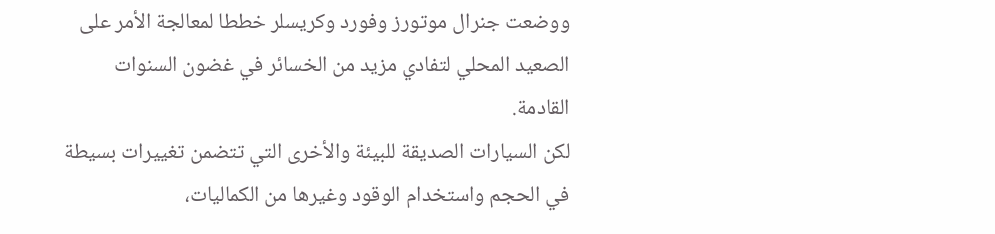ووضعت جنرال موتورز وفورد وكريسلر خططا لمعالجة الأمر على الصعيد المحلي لتفادي مزيد من الخسائر في غضون السنوات القادمة.
لكن السيارات الصديقة للبيئة والأخرى التي تتضمن تغييرات بسيطة في الحجم واستخدام الوقود وغيرها من الكماليات،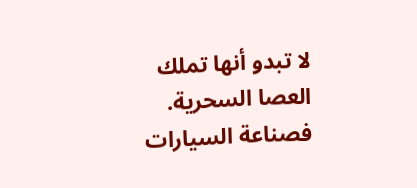لا تبدو أنها تملك العصا السحرية.
فصناعة السيارات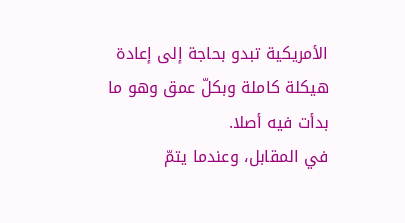الأمريكية تبدو بحاجة إلى إعادة هيكلة كاملة وبكلّ عمق وهو ما بدأت فيه أصلا.
في المقابل، وعندما يتمّ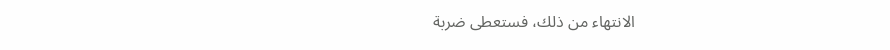الانتهاء من ذلك، فستعطى ضربة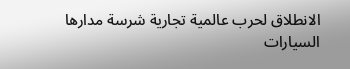الانطلاق لحرب عالمية تجارية شرسة مدارها السيارات